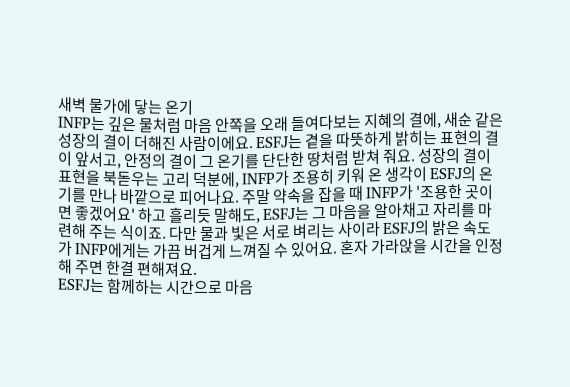새벽 물가에 닿는 온기
INFP는 깊은 물처럼 마음 안쪽을 오래 들여다보는 지혜의 결에, 새순 같은 성장의 결이 더해진 사람이에요. ESFJ는 곁을 따뜻하게 밝히는 표현의 결이 앞서고, 안정의 결이 그 온기를 단단한 땅처럼 받쳐 줘요. 성장의 결이 표현을 북돋우는 고리 덕분에, INFP가 조용히 키워 온 생각이 ESFJ의 온기를 만나 바깥으로 피어나요. 주말 약속을 잡을 때 INFP가 '조용한 곳이면 좋겠어요' 하고 흘리듯 말해도, ESFJ는 그 마음을 알아채고 자리를 마련해 주는 식이죠. 다만 물과 빛은 서로 벼리는 사이라 ESFJ의 밝은 속도가 INFP에게는 가끔 버겁게 느껴질 수 있어요. 혼자 가라앉을 시간을 인정해 주면 한결 편해져요.
ESFJ는 함께하는 시간으로 마음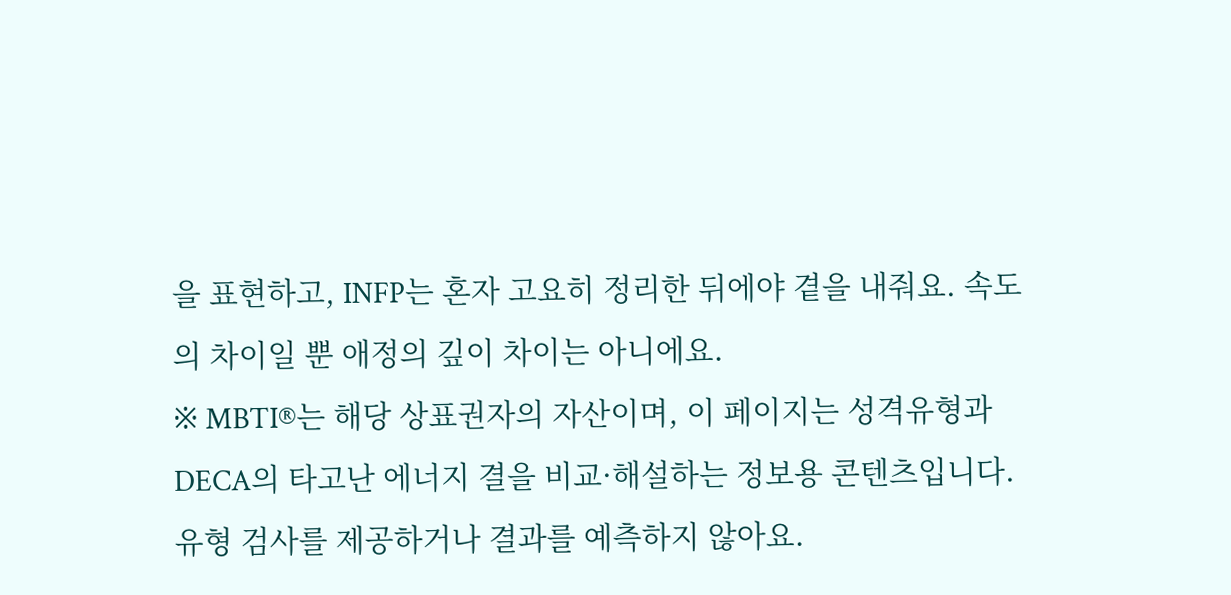을 표현하고, INFP는 혼자 고요히 정리한 뒤에야 곁을 내줘요. 속도의 차이일 뿐 애정의 깊이 차이는 아니에요.
※ MBTI®는 해당 상표권자의 자산이며, 이 페이지는 성격유형과 DECA의 타고난 에너지 결을 비교·해설하는 정보용 콘텐츠입니다. 유형 검사를 제공하거나 결과를 예측하지 않아요.